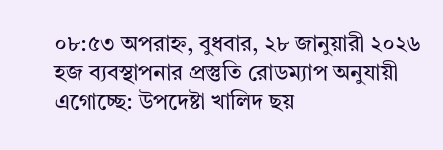০৮:৫৩ অপরাহ্ন, বুধবার, ২৮ জানুয়ারী ২০২৬
হজ ব্যবস্থাপনার প্রস্তুতি রোডম্যাপ অনুযায়ী এগোচ্ছে: উপদেষ্টা খালিদ ছয়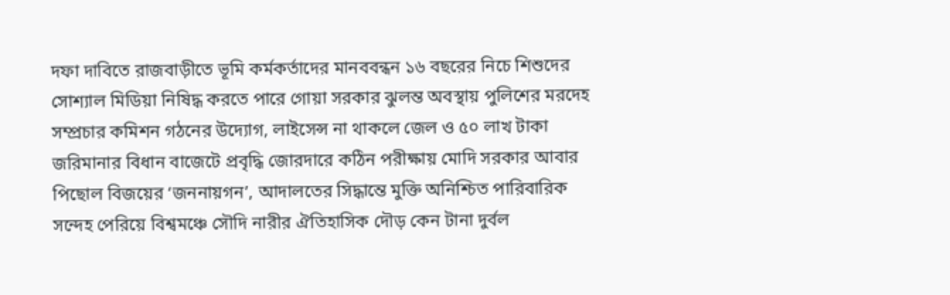দফা দাবিতে রাজবাড়ীতে ভূমি কর্মকর্তাদের মানববন্ধন ১৬ বছরের নিচে শিশুদের সোশ্যাল মিডিয়া নিষিদ্ধ করতে পারে গোয়া সরকার ঝুলন্ত অবস্থায় পুলিশের মরদেহ সম্প্রচার কমিশন গঠনের উদ্যোগ, লাইসেন্স না থাকলে জেল ও ৫০ লাখ টাকা জরিমানার বিধান বাজেটে প্রবৃদ্ধি জোরদারে কঠিন পরীক্ষায় মোদি সরকার আবার পিছোল বিজয়ের ‘জননায়গন’, আদালতের সিদ্ধান্তে মুক্তি অনিশ্চিত পারিবারিক সন্দেহ পেরিয়ে বিশ্বমঞ্চে সৌদি নারীর ঐতিহাসিক দৌড় কেন টানা দুর্বল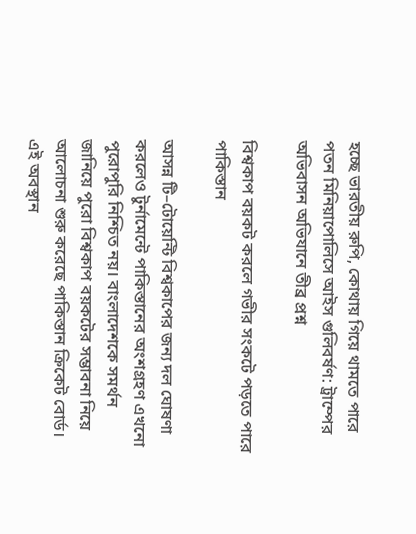হচ্ছে ভারতীয় রুপি, কোথায় গিয়ে থামতে পারে পতন মিনিয়াপোলিসে আইস গুলিবর্ষণ: ট্রাম্পের অভিবাসন অভিযানে তীব্র প্রশ্ন

বিশ্বকাপ বয়কট করলে গভীর সংকটে পড়তে পারে পাকিস্তান

আসন্ন টি–টোয়েন্টি বিশ্বকাপের জন্য দল ঘোষণা করলেও টুর্নামেন্টে পাকিস্তানের অংশগ্রহণ এখনো পুরোপুরি নিশ্চিত নয়। বাংলাদেশকে সমর্থন জানিয়ে পুরো বিশ্বকাপ বয়কটের সম্ভাবনা নিয়ে আলোচনা শুরু করেছে পাকিস্তান ক্রিকেট বোর্ড। এই অবস্থান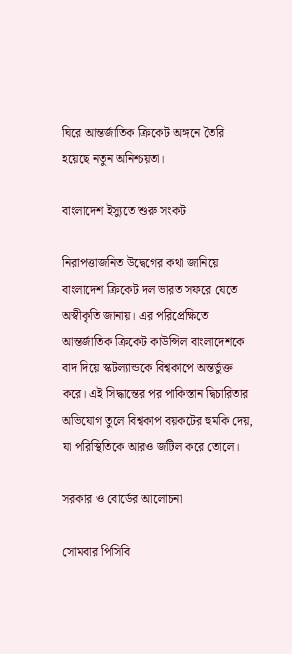ঘিরে আন্তর্জাতিক ক্রিকেট অঙ্গনে তৈরি হয়েছে নতুন অনিশ্চয়তা।

বাংলাদেশ ইস্যুতে শুরু সংকট

নিরাপত্তাজনিত উদ্বেগের কথা জানিয়ে বাংলাদেশ ক্রিকেট দল ভারত সফরে যেতে অস্বীকৃতি জানায়। এর পরিপ্রেক্ষিতে আন্তর্জাতিক ক্রিকেট কাউন্সিল বাংলাদেশকে বাদ দিয়ে স্কটল্যান্ডকে বিশ্বকাপে অন্তর্ভুক্ত করে। এই সিদ্ধান্তের পর পাকিস্তান দ্বিচারিতার অভিযোগ তুলে বিশ্বকাপ বয়কটের হুমকি দেয়, যা পরিস্থিতিকে আরও জটিল করে তোলে।

সরকার ও বোর্ডের আলোচনা

সোমবার পিসিবি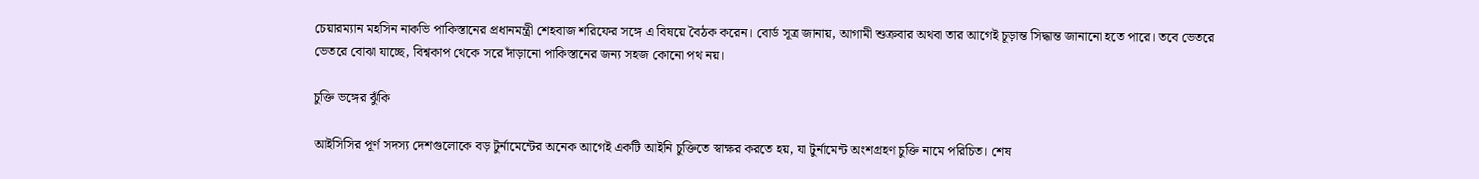চেয়ারম্যান মহসিন নাকভি পাকিস্তানের প্রধানমন্ত্রী শেহবাজ শরিফের সঙ্গে এ বিষয়ে বৈঠক করেন। বোর্ড সূত্র জানায়, আগামী শুক্রবার অথবা তার আগেই চূড়ান্ত সিদ্ধান্ত জানানো হতে পারে। তবে ভেতরে ভেতরে বোঝা যাচ্ছে, বিশ্বকাপ থেকে সরে দাঁড়ানো পাকিস্তানের জন্য সহজ কোনো পথ নয়।

চুক্তি ভঙ্গের ঝুঁকি

আইসিসির পূর্ণ সদস্য দেশগুলোকে বড় টুর্নামেন্টের অনেক আগেই একটি আইনি চুক্তিতে স্বাক্ষর করতে হয়, যা টুর্নামেন্ট অংশগ্রহণ চুক্তি নামে পরিচিত। শেষ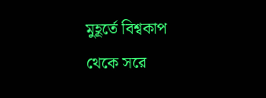মুহূর্তে বিশ্বকাপ থেকে সরে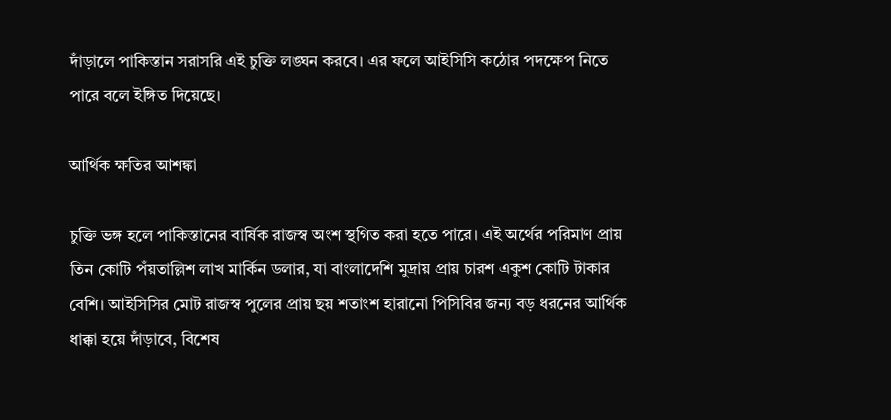দাঁড়ালে পাকিস্তান সরাসরি এই চুক্তি লঙ্ঘন করবে। এর ফলে আইসিসি কঠোর পদক্ষেপ নিতে পারে বলে ইঙ্গিত দিয়েছে।

আর্থিক ক্ষতির আশঙ্কা

চুক্তি ভঙ্গ হলে পাকিস্তানের বার্ষিক রাজস্ব অংশ স্থগিত করা হতে পারে। এই অর্থের পরিমাণ প্রায় তিন কোটি পঁয়তাল্লিশ লাখ মার্কিন ডলার, যা বাংলাদেশি মুদ্রায় প্রায় চারশ একুশ কোটি টাকার বেশি। আইসিসির মোট রাজস্ব পুলের প্রায় ছয় শতাংশ হারানো পিসিবির জন্য বড় ধরনের আর্থিক ধাক্কা হয়ে দাঁড়াবে, বিশেষ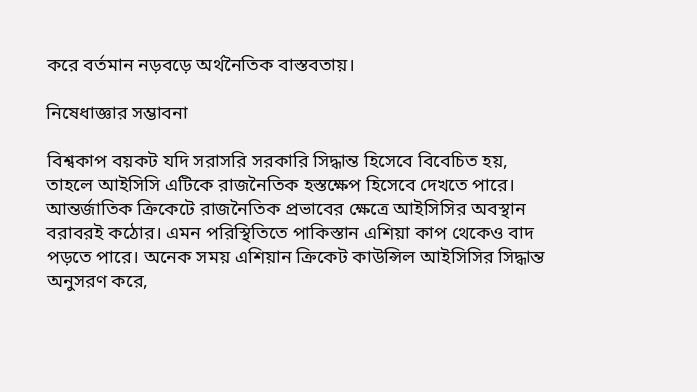করে বর্তমান নড়বড়ে অর্থনৈতিক বাস্তবতায়।

নিষেধাজ্ঞার সম্ভাবনা

বিশ্বকাপ বয়কট যদি সরাসরি সরকারি সিদ্ধান্ত হিসেবে বিবেচিত হয়, তাহলে আইসিসি এটিকে রাজনৈতিক হস্তক্ষেপ হিসেবে দেখতে পারে। আন্তর্জাতিক ক্রিকেটে রাজনৈতিক প্রভাবের ক্ষেত্রে আইসিসির অবস্থান বরাবরই কঠোর। এমন পরিস্থিতিতে পাকিস্তান এশিয়া কাপ থেকেও বাদ পড়তে পারে। অনেক সময় এশিয়ান ক্রিকেট কাউন্সিল আইসিসির সিদ্ধান্ত অনুসরণ করে,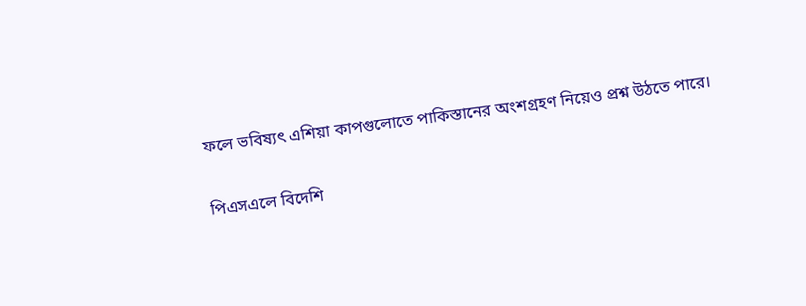ফলে ভবিষ্যৎ এশিয়া কাপগুলোতে পাকিস্তানের অংশগ্রহণ নিয়েও প্রশ্ন উঠতে পারে।

পিএসএলে বিদেশি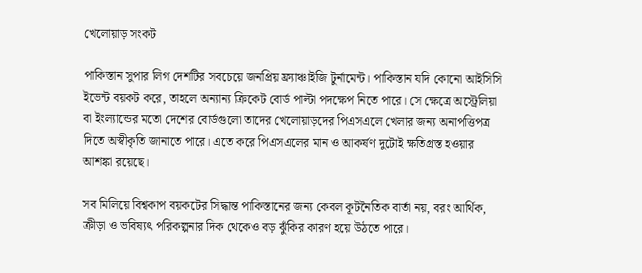খেলোয়াড় সংকট

পাকিস্তান সুপার লিগ দেশটির সবচেয়ে জনপ্রিয় ফ্র্যাঞ্চাইজি টুর্নামেন্ট। পাকিস্তান যদি কোনো আইসিসি ইভেন্ট বয়কট করে, তাহলে অন্যান্য ক্রিকেট বোর্ড পাল্টা পদক্ষেপ নিতে পারে। সে ক্ষেত্রে অস্ট্রেলিয়া বা ইংল্যান্ডের মতো দেশের বোর্ডগুলো তাদের খেলোয়াড়দের পিএসএলে খেলার জন্য অনাপত্তিপত্র দিতে অস্বীকৃতি জানাতে পারে। এতে করে পিএসএলের মান ও আকর্ষণ দুটোই ক্ষতিগ্রস্ত হওয়ার আশঙ্কা রয়েছে।

সব মিলিয়ে বিশ্বকাপ বয়কটের সিদ্ধান্ত পাকিস্তানের জন্য কেবল কূটনৈতিক বার্তা নয়, বরং আর্থিক, ক্রীড়া ও ভবিষ্যৎ পরিকল্পনার দিক থেকেও বড় ঝুঁকির কারণ হয়ে উঠতে পারে।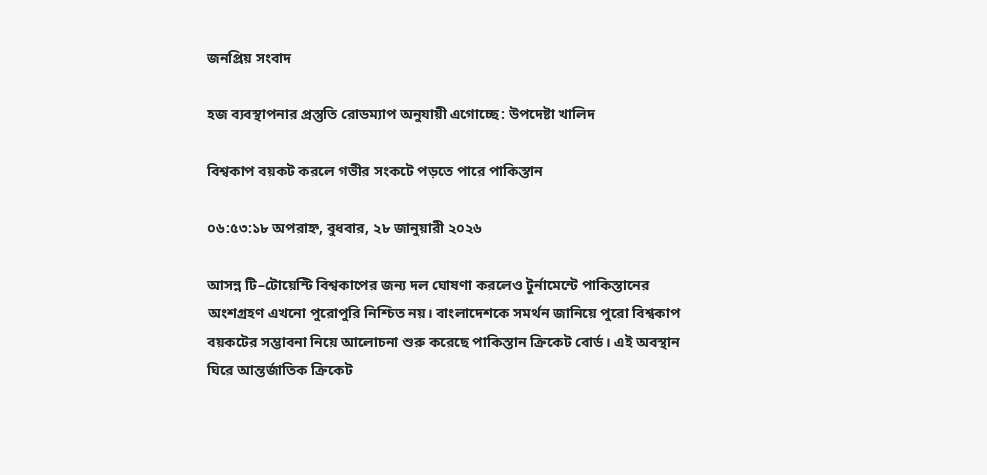জনপ্রিয় সংবাদ

হজ ব্যবস্থাপনার প্রস্তুতি রোডম্যাপ অনুযায়ী এগোচ্ছে: উপদেষ্টা খালিদ

বিশ্বকাপ বয়কট করলে গভীর সংকটে পড়তে পারে পাকিস্তান

০৬:৫৩:১৮ অপরাহ্ন, বুধবার, ২৮ জানুয়ারী ২০২৬

আসন্ন টি–টোয়েন্টি বিশ্বকাপের জন্য দল ঘোষণা করলেও টুর্নামেন্টে পাকিস্তানের অংশগ্রহণ এখনো পুরোপুরি নিশ্চিত নয়। বাংলাদেশকে সমর্থন জানিয়ে পুরো বিশ্বকাপ বয়কটের সম্ভাবনা নিয়ে আলোচনা শুরু করেছে পাকিস্তান ক্রিকেট বোর্ড। এই অবস্থান ঘিরে আন্তর্জাতিক ক্রিকেট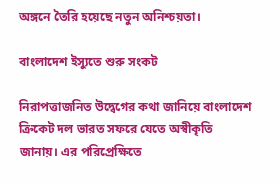অঙ্গনে তৈরি হয়েছে নতুন অনিশ্চয়তা।

বাংলাদেশ ইস্যুতে শুরু সংকট

নিরাপত্তাজনিত উদ্বেগের কথা জানিয়ে বাংলাদেশ ক্রিকেট দল ভারত সফরে যেতে অস্বীকৃতি জানায়। এর পরিপ্রেক্ষিতে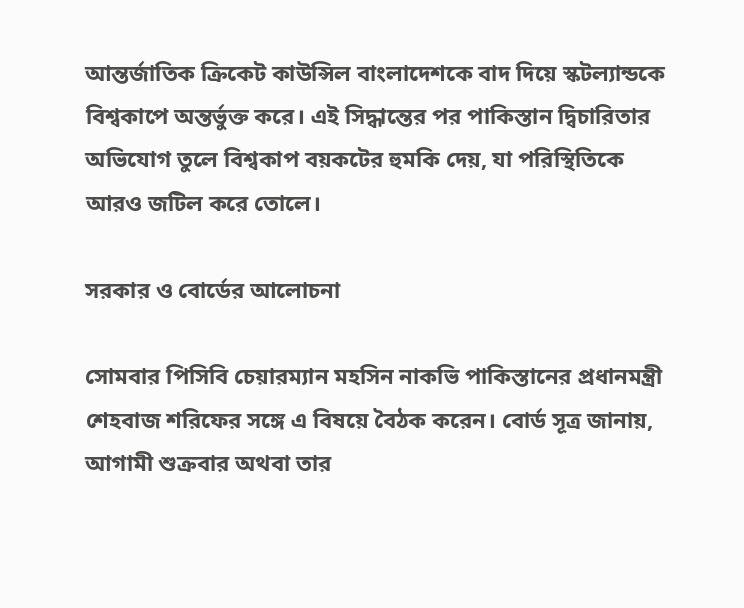আন্তর্জাতিক ক্রিকেট কাউন্সিল বাংলাদেশকে বাদ দিয়ে স্কটল্যান্ডকে বিশ্বকাপে অন্তর্ভুক্ত করে। এই সিদ্ধান্তের পর পাকিস্তান দ্বিচারিতার অভিযোগ তুলে বিশ্বকাপ বয়কটের হুমকি দেয়, যা পরিস্থিতিকে আরও জটিল করে তোলে।

সরকার ও বোর্ডের আলোচনা

সোমবার পিসিবি চেয়ারম্যান মহসিন নাকভি পাকিস্তানের প্রধানমন্ত্রী শেহবাজ শরিফের সঙ্গে এ বিষয়ে বৈঠক করেন। বোর্ড সূত্র জানায়, আগামী শুক্রবার অথবা তার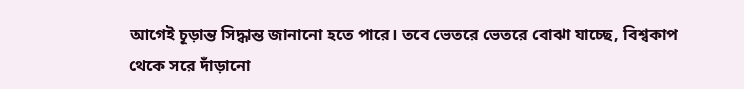আগেই চূড়ান্ত সিদ্ধান্ত জানানো হতে পারে। তবে ভেতরে ভেতরে বোঝা যাচ্ছে, বিশ্বকাপ থেকে সরে দাঁড়ানো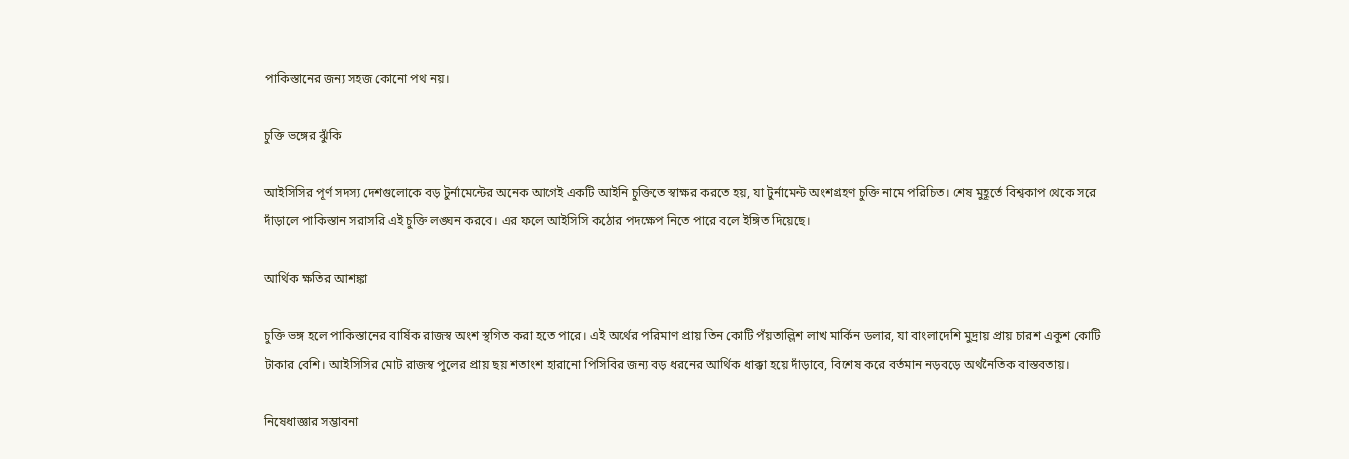পাকিস্তানের জন্য সহজ কোনো পথ নয়।

চুক্তি ভঙ্গের ঝুঁকি

আইসিসির পূর্ণ সদস্য দেশগুলোকে বড় টুর্নামেন্টের অনেক আগেই একটি আইনি চুক্তিতে স্বাক্ষর করতে হয়, যা টুর্নামেন্ট অংশগ্রহণ চুক্তি নামে পরিচিত। শেষ মুহূর্তে বিশ্বকাপ থেকে সরে দাঁড়ালে পাকিস্তান সরাসরি এই চুক্তি লঙ্ঘন করবে। এর ফলে আইসিসি কঠোর পদক্ষেপ নিতে পারে বলে ইঙ্গিত দিয়েছে।

আর্থিক ক্ষতির আশঙ্কা

চুক্তি ভঙ্গ হলে পাকিস্তানের বার্ষিক রাজস্ব অংশ স্থগিত করা হতে পারে। এই অর্থের পরিমাণ প্রায় তিন কোটি পঁয়তাল্লিশ লাখ মার্কিন ডলার, যা বাংলাদেশি মুদ্রায় প্রায় চারশ একুশ কোটি টাকার বেশি। আইসিসির মোট রাজস্ব পুলের প্রায় ছয় শতাংশ হারানো পিসিবির জন্য বড় ধরনের আর্থিক ধাক্কা হয়ে দাঁড়াবে, বিশেষ করে বর্তমান নড়বড়ে অর্থনৈতিক বাস্তবতায়।

নিষেধাজ্ঞার সম্ভাবনা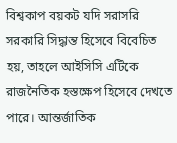বিশ্বকাপ বয়কট যদি সরাসরি সরকারি সিদ্ধান্ত হিসেবে বিবেচিত হয়, তাহলে আইসিসি এটিকে রাজনৈতিক হস্তক্ষেপ হিসেবে দেখতে পারে। আন্তর্জাতিক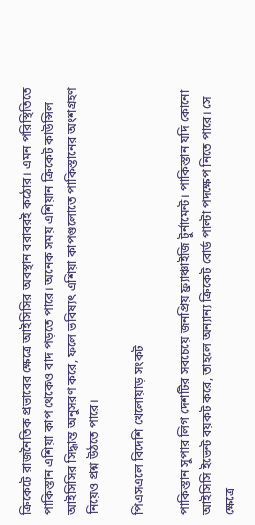ক্রিকেটে রাজনৈতিক প্রভাবের ক্ষেত্রে আইসিসির অবস্থান বরাবরই কঠোর। এমন পরিস্থিতিতে পাকিস্তান এশিয়া কাপ থেকেও বাদ পড়তে পারে। অনেক সময় এশিয়ান ক্রিকেট কাউন্সিল আইসিসির সিদ্ধান্ত অনুসরণ করে, ফলে ভবিষ্যৎ এশিয়া কাপগুলোতে পাকিস্তানের অংশগ্রহণ নিয়েও প্রশ্ন উঠতে পারে।

পিএসএলে বিদেশি খেলোয়াড় সংকট

পাকিস্তান সুপার লিগ দেশটির সবচেয়ে জনপ্রিয় ফ্র্যাঞ্চাইজি টুর্নামেন্ট। পাকিস্তান যদি কোনো আইসিসি ইভেন্ট বয়কট করে, তাহলে অন্যান্য ক্রিকেট বোর্ড পাল্টা পদক্ষেপ নিতে পারে। সে ক্ষেত্রে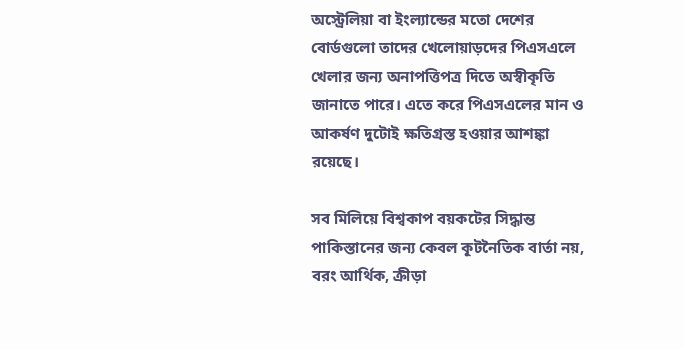অস্ট্রেলিয়া বা ইংল্যান্ডের মতো দেশের বোর্ডগুলো তাদের খেলোয়াড়দের পিএসএলে খেলার জন্য অনাপত্তিপত্র দিতে অস্বীকৃতি জানাতে পারে। এতে করে পিএসএলের মান ও আকর্ষণ দুটোই ক্ষতিগ্রস্ত হওয়ার আশঙ্কা রয়েছে।

সব মিলিয়ে বিশ্বকাপ বয়কটের সিদ্ধান্ত পাকিস্তানের জন্য কেবল কূটনৈতিক বার্তা নয়, বরং আর্থিক, ক্রীড়া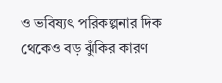ও ভবিষ্যৎ পরিকল্পনার দিক থেকেও বড় ঝুঁকির কারণ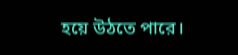হয়ে উঠতে পারে।